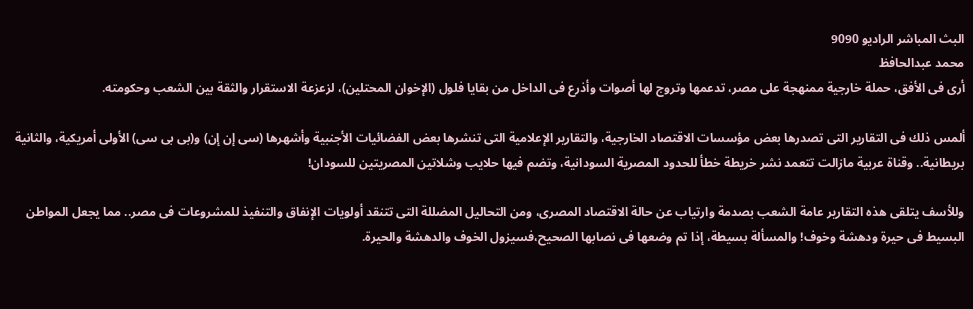البث المباشر الراديو 9090
محمد عبدالحافظ
أرى فى الأفق، حملة خارجية ممنهجة على مصر، تدعمها وتروج لها أصوات وأذرع فى الداخل من بقايا فلول (الإخوان المحتلين)، لزعزعة الاستقرار والثقة بين الشعب وحكومته.

ألمس ذلك فى التقارير التى تصدرها بعض مؤسسات الاقتصاد الخارجية، والتقارير الإعلامية التى تنشرها بعض الفضائيات الأجنبية وأشهرها (سى إن إن) و(بى بى سى) الأولى أمريكية، والثانية بريطانية.. وقناة عربية مازالت تتعمد نشر خريطة خطأ للحدود المصرية السودانية، وتضم فيها حلايب وشلاتين المصريتين للسودان!

وللأسف يتلقى هذه التقارير عامة الشعب بصدمة وارتياب عن حالة الاقتصاد المصرى، ومن التحاليل المضللة التى تتنقد أولويات الإنفاق والتنفيذ للمشروعات فى مصر.. مما يجعل المواطن البسيط فى حيرة ودهشة وخوف! والمسألة بسيطة، إذا تم وضعها فى نصابها الصحيح،فسيزول الخوف والدهشة والحيرة.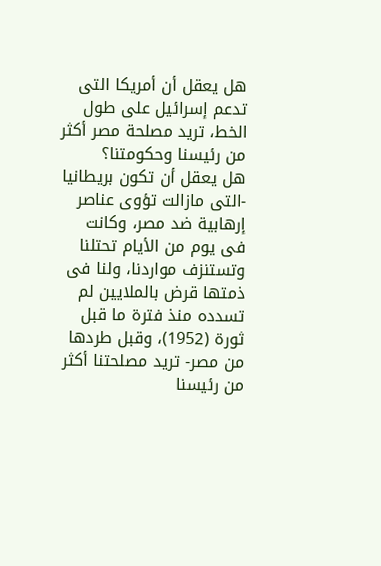هل يعقل أن أمريكا التى تدعم إسرائيل على طول الخط، تريد مصلحة مصر أكثر من رئيسنا وحكومتنا؟
هل يعقل أن تكون بريطانيا -التى مازالت تؤوى عناصر إرهابية ضد مصر، وكانت فى يوم من الأيام تحتلنا وتستنزف مواردنا، ولنا فى ذمتها قرض بالملايين لم تسدده منذ فترة ما قبل ثورة (1952)، وقبل طردها من مصر- تريد مصلحتنا أكثر من رئيسنا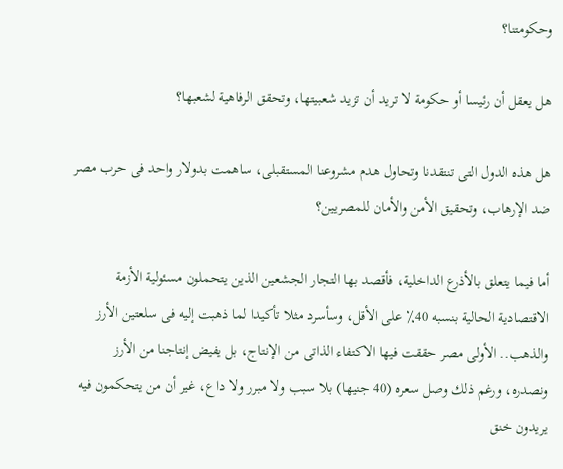وحكومتنا؟

هل يعقل أن رئيسا أو حكومة لا تريد أن تزيد شعبيتها، وتحقق الرفاهية لشعبها؟

هل هذه الدول التى تنتقدنا وتحاول هدم مشروعنا المستقبلى، ساهمت بدولار واحد فى حرب مصر ضد الإرهاب، وتحقيق الأمن والأمان للمصريين؟

أما فيما يتعلق بالأذرع الداخلية، فأقصد بها التجار الجشعين الذين يتحملون مسئولية الأزمة الاقتصادية الحالية بنسبه 40٪ على الأقل، وسأسرد مثلا تأكيدا لما ذهبت إليه فى سلعتين الأرز والذهب.. الأولى مصر حققت فيها الاكتفاء الذاتى من الإنتاج، بل يفيض إنتاجنا من الأرز ونصدره، ورغم ذلك وصل سعره (40 جنيها) بلا سبب ولا مبرر ولا داع، غير أن من يتحكمون فيه يريدون خنق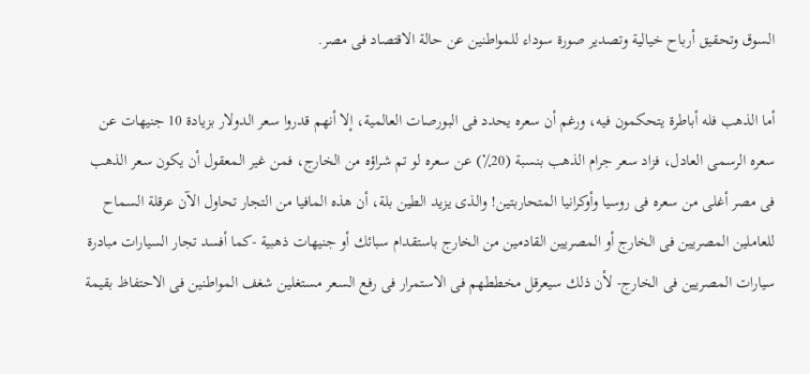السوق وتحقيق أرباح خيالية وتصدير صورة سوداء للمواطنين عن حالة الاقتصاد فى مصر.

أما الذهب فله أباطرة يتحكمون فيه، ورغم أن سعره يحدد فى البورصات العالمية، إلا أنهم قدروا سعر الدولار بزيادة 10 جنيهات عن سعره الرسمى العادل، فزاد سعر جرام الذهب بنسبة (20٪) عن سعره لو تم شراؤه من الخارج، فمن غير المعقول أن يكون سعر الذهب فى مصر أغلى من سعره فى روسيا وأوكرانيا المتحاربتين! والذى يزيد الطين بلة، أن هذه المافيا من التجار تحاول الآن عرقلة السماح للعاملين المصريين فى الخارج أو المصريين القادمين من الخارج باستقدام سبائك أو جنيهات ذهبية -كما أفسد تجار السيارات مبادرة سيارات المصريين فى الخارج- لأن ذلك سيعرقل مخططهم فى الاستمرار فى رفع السعر مستغلين شغف المواطنين فى الاحتفاظ بقيمة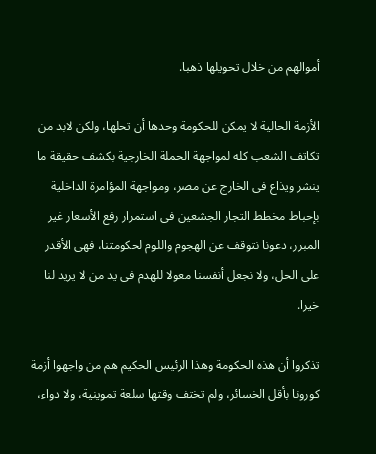أموالهم من خلال تحويلها ذهبا.

الأزمة الحالية لا يمكن للحكومة وحدها أن تحلها، ولكن لابد من تكاتف الشعب كله لمواجهة الحملة الخارجية بكشف حقيقة ما ينشر ويذاع فى الخارج عن مصر، ومواجهة المؤامرة الداخلية بإحباط مخطط التجار الجشعين فى استمرار رفع الأسعار غير المبرر، دعونا نتوقف عن الهجوم واللوم لحكومتنا، فهى الأقدر على الحل، ولا نجعل أنفسنا معولا للهدم فى يد من لا يريد لنا خيرا.

تذكروا أن هذه الحكومة وهذا الرئيس الحكيم هم من واجهوا أزمة كورونا بأقل الخسائر، ولم تختف وقتها سلعة تموينية، ولا دواء،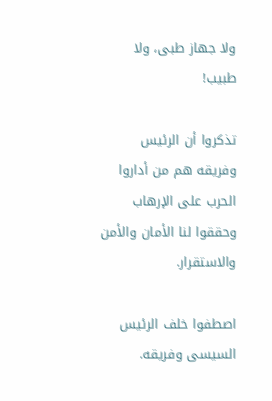ولا جهاز طبى، ولا طبيب!

تذكروا أن الرئيس وفريقه هم من أداروا الحرب على الإرهاب وحققوا لنا الأمان والأمن والاستقرار.

اصطفوا خلف الرئيس السيسى وفريقه.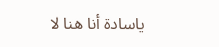ياسادة أنا هنا لا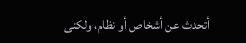أتحدث عن أشخاص أو نظام، ولكنى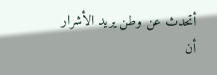أتحدث عن وطن يريد الأشرار أن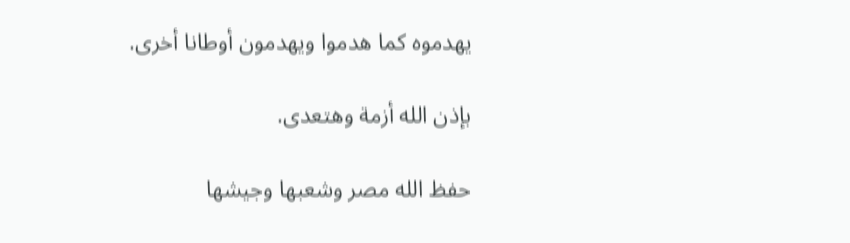يهدموه كما هدموا ويهدمون أوطانا أخرى.

بإذن الله أزمة وهتعدى.

حفظ الله مصر وشعبها وجيشها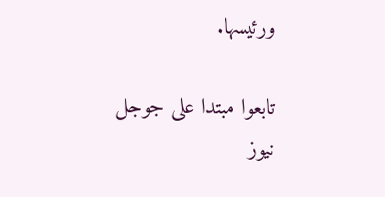ورئيسها.

تابعوا مبتدا على جوجل نيوز